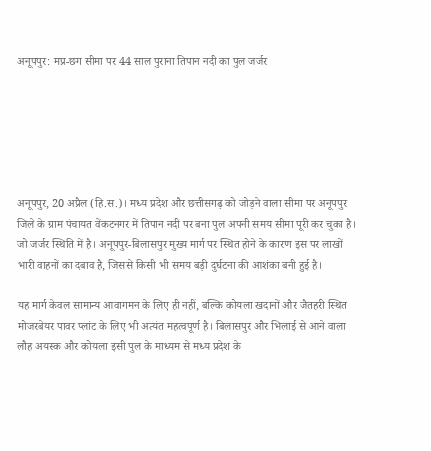अनूपपुर: मप्र-छग सीमा पर 44 साल पुराना तिपान नदी का पुल जर्जर






अनूपपुर, 20 अप्रैल (हि.स.)। मध्य प्रदेश और छत्तीसगढ़ को जोड़ने वाला सीमा पर अनूपपुर जिले के ग्राम पंचायत वेंकटनगर में तिपान नदी पर बना पुल अपनी समय सीमा पूरी कर चुका है। जो जर्जर स्थिति में है। अनूपपुर-बिलासपुर मुख्य मार्ग पर स्थित होने के कारण इस पर लाखों भारी वाहनों का दबाव है, जिससे किसी भी समय बड़ी दुर्घटना की आशंका बनी हुई है।

यह मार्ग केवल सामान्य आवागमन के लिए ही नहीं, बल्कि कोयला खदानों और जैतहरी स्थित मोजरबेयर पावर प्लांट के लिए भी अत्यंत महत्वपूर्ण है। बिलासपुर और भिलाई से आने वाला लौह अयस्क और कोयला इसी पुल के माध्यम से मध्य प्रदेश के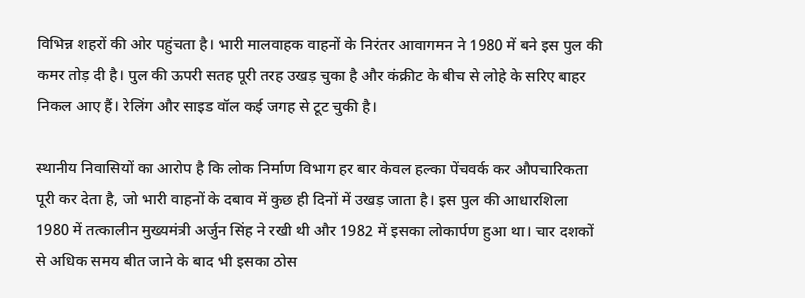विभिन्न शहरों की ओर पहुंचता है। भारी मालवाहक वाहनों के निरंतर आवागमन ने 1980 में बने इस पुल की कमर तोड़ दी है। पुल की ऊपरी सतह पूरी तरह उखड़ चुका है और कंक्रीट के बीच से लोहे के सरिए बाहर निकल आए हैं। रेलिंग और साइड वॉल कई जगह से टूट चुकी है।

स्थानीय निवासियों का आरोप है कि लोक निर्माण विभाग हर बार केवल हल्का पेंचवर्क कर औपचारिकता पूरी कर देता है, जो भारी वाहनों के दबाव में कुछ ही दिनों में उखड़ जाता है। इस पुल की आधारशिला 1980 में तत्कालीन मुख्यमंत्री अर्जुन सिंह ने रखी थी और 1982 में इसका लोकार्पण हुआ था। चार दशकों से अधिक समय बीत जाने के बाद भी इसका ठोस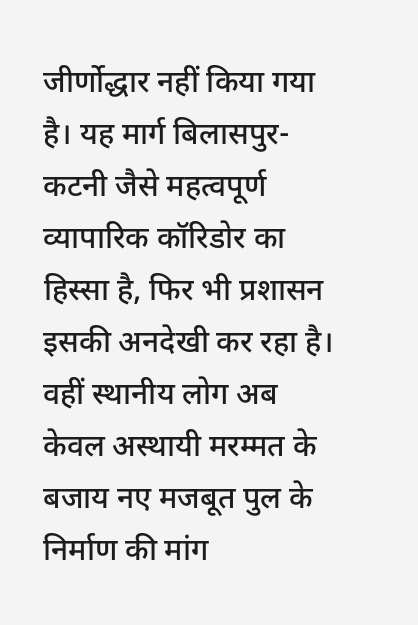जीर्णोद्धार नहीं किया गया है। यह मार्ग बिलासपुर-कटनी जैसे महत्वपूर्ण व्यापारिक कॉरिडोर का हिस्सा है, फिर भी प्रशासन इसकी अनदेखी कर रहा है। वहीं स्थानीय लोग अब केवल अस्थायी मरम्मत के बजाय नए मजबूत पुल के निर्माण की मांग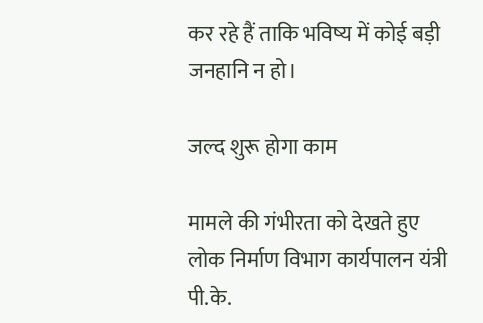कर रहे हैं ताकि भविष्य में कोई बड़ी जनहानि न हो।

जल्द शुरू होगा काम

मामले की गंभीरता को देखते हुए लोक निर्माण विभाग कार्यपालन यंत्री पी.के.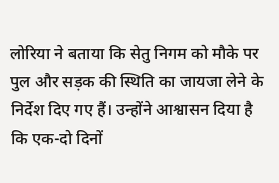लोरिया ने बताया कि सेतु निगम को मौके पर पुल और सड़क की स्थिति का जायजा लेने के निर्देश दिए गए हैं। उन्होंने आश्वासन दिया है कि एक-दो दिनों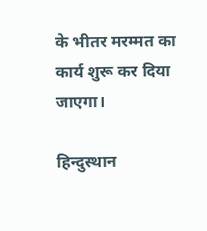के भीतर मरम्मत का कार्य शुरू कर दिया जाएगा।

हिन्दुस्थान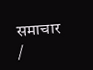समाचार /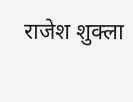राजेश शुक्ला